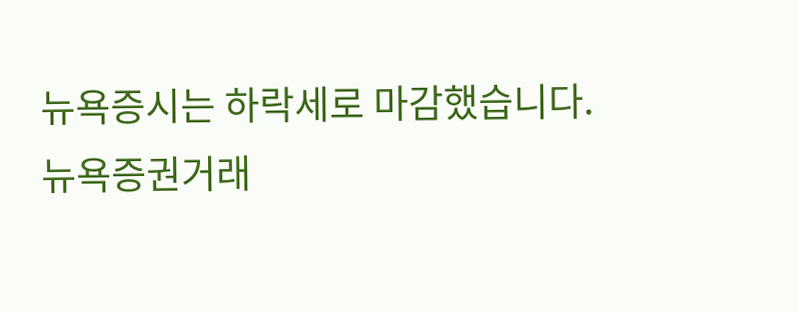뉴욕증시는 하락세로 마감했습니다.
뉴욕증권거래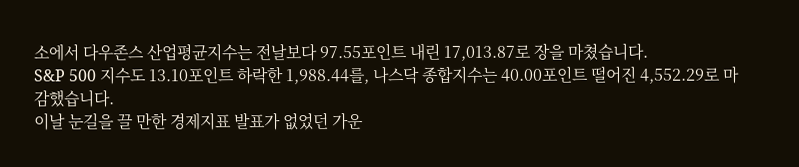소에서 다우존스 산업평균지수는 전날보다 97.55포인트 내린 17,013.87로 장을 마쳤습니다.
S&P 500 지수도 13.10포인트 하락한 1,988.44를, 나스닥 종합지수는 40.00포인트 떨어진 4,552.29로 마감했습니다.
이날 눈길을 끌 만한 경제지표 발표가 없었던 가운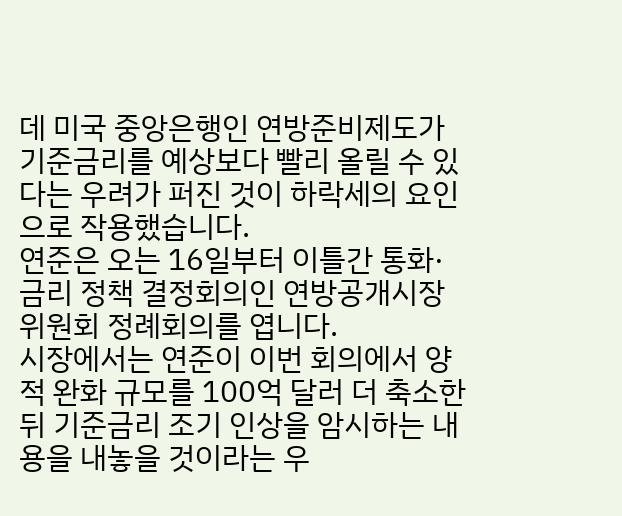데 미국 중앙은행인 연방준비제도가 기준금리를 예상보다 빨리 올릴 수 있다는 우려가 퍼진 것이 하락세의 요인으로 작용했습니다.
연준은 오는 16일부터 이틀간 통화·금리 정책 결정회의인 연방공개시장위원회 정례회의를 엽니다.
시장에서는 연준이 이번 회의에서 양적 완화 규모를 100억 달러 더 축소한 뒤 기준금리 조기 인상을 암시하는 내용을 내놓을 것이라는 우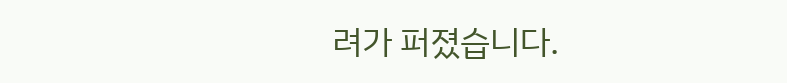려가 퍼졌습니다.